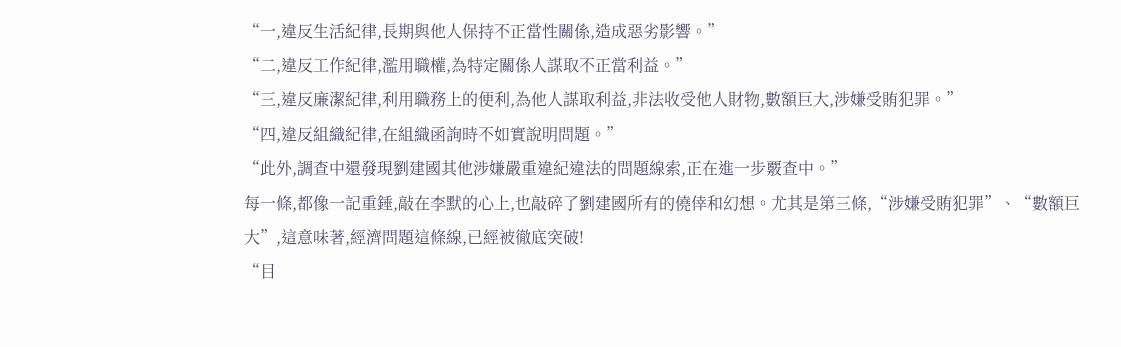“一,違反生活紀律,長期與他人保持不正當性關係,造成惡劣影響。”
“二,違反工作紀律,濫用職權,為特定關係人謀取不正當利益。”
“三,違反廉潔紀律,利用職務上的便利,為他人謀取利益,非法收受他人財物,數額巨大,涉嫌受賄犯罪。”
“四,違反組織紀律,在組織函詢時不如實說明問題。”
“此外,調查中還發現劉建國其他涉嫌嚴重違紀違法的問題線索,正在進一步覈查中。”
每一條,都像一記重錘,敲在李默的心上,也敲碎了劉建國所有的僥倖和幻想。尤其是第三條,“涉嫌受賄犯罪”、“數額巨大”,這意味著,經濟問題這條線,已經被徹底突破!
“目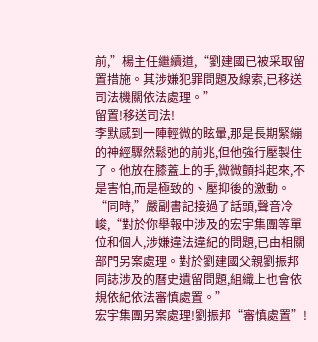前,”楊主任繼續道,“劉建國已被采取留置措施。其涉嫌犯罪問題及線索,已移送司法機關依法處理。”
留置!移送司法!
李默感到一陣輕微的眩暈,那是長期緊繃的神經驟然鬆弛的前兆,但他強行壓製住了。他放在膝蓋上的手,微微顫抖起來,不是害怕,而是極致的、壓抑後的激動。
“同時,”嚴副書記接過了話頭,聲音冷峻,“對於你舉報中涉及的宏宇集團等單位和個人,涉嫌違法違紀的問題,已由相關部門另案處理。對於劉建國父親劉振邦同誌涉及的曆史遺留問題,組織上也會依規依紀依法審慎處置。”
宏宇集團另案處理!劉振邦“審慎處置”!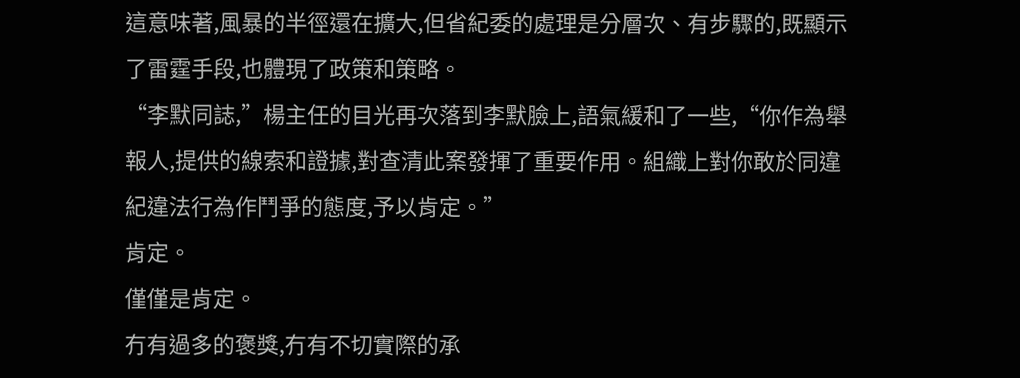這意味著,風暴的半徑還在擴大,但省紀委的處理是分層次、有步驟的,既顯示了雷霆手段,也體現了政策和策略。
“李默同誌,”楊主任的目光再次落到李默臉上,語氣緩和了一些,“你作為舉報人,提供的線索和證據,對查清此案發揮了重要作用。組織上對你敢於同違紀違法行為作鬥爭的態度,予以肯定。”
肯定。
僅僅是肯定。
冇有過多的褒獎,冇有不切實際的承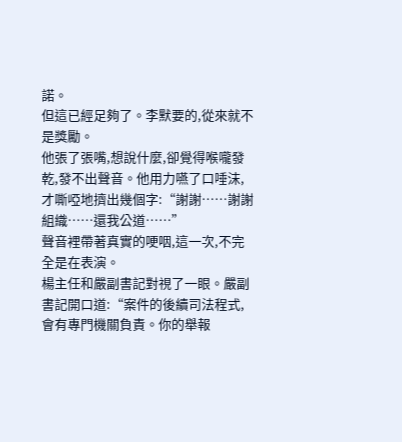諾。
但這已經足夠了。李默要的,從來就不是獎勵。
他張了張嘴,想說什麼,卻覺得喉嚨發乾,發不出聲音。他用力嚥了口唾沫,才嘶啞地擠出幾個字:“謝謝……謝謝組織……還我公道……”
聲音裡帶著真實的哽咽,這一次,不完全是在表演。
楊主任和嚴副書記對視了一眼。嚴副書記開口道:“案件的後續司法程式,會有專門機關負責。你的舉報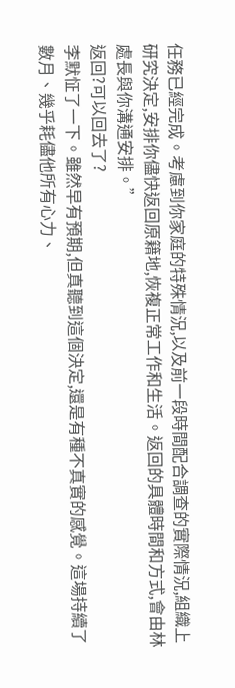任務已經完成。考慮到你家庭的特殊情況,以及前一段時間配合調查的實際情況,組織上研究決定,安排你儘快返回原籍地,恢複正常工作和生活。返回的具體時間和方式,會由林處長與你溝通安排。”
返回?可以回去了?
李默怔了一下。雖然早有預期,但真聽到這個決定,還是有種不真實的感覺。這場持續了數月、幾乎耗儘他所有心力、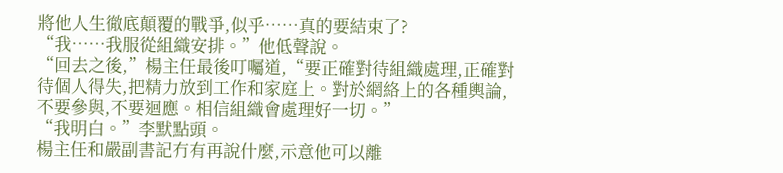將他人生徹底顛覆的戰爭,似乎……真的要結束了?
“我……我服從組織安排。”他低聲說。
“回去之後,”楊主任最後叮囑道,“要正確對待組織處理,正確對待個人得失,把精力放到工作和家庭上。對於網絡上的各種輿論,不要參與,不要迴應。相信組織會處理好一切。”
“我明白。”李默點頭。
楊主任和嚴副書記冇有再說什麼,示意他可以離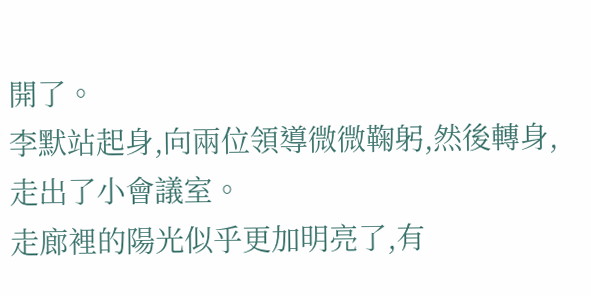開了。
李默站起身,向兩位領導微微鞠躬,然後轉身,走出了小會議室。
走廊裡的陽光似乎更加明亮了,有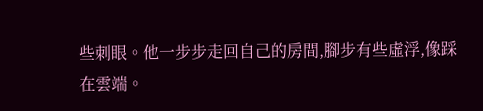些刺眼。他一步步走回自己的房間,腳步有些虛浮,像踩在雲端。